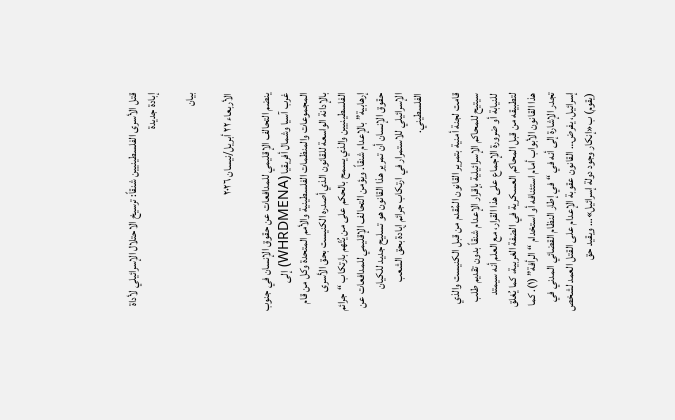قتل الأسرى الفلسطينيين شنقاً: ترسيخ الاحتلال الإسرائيلي لأداة إبادة جديدة

بيان

الأربعاء ٢٢ أبريل/نيسان ٢٠٢٦

ينضم التحالف الإقليمي للمدافعات عن حقوق الإنسان في جنوب غرب آسيا وشمال أفريقيا (WHRDMENA) إلى المجموعات والمنظمات الفلسطينية والأمم المتحدة وكل من قام بالإدانة الواسعة للقانون الذي أصدره الكنيست بحق الأسرى الفلسطينيين والذي يسمح بالحكم على من يُتّهم بارتكاب “جرائم إرهابية” بالإعدام شنقاً. ويؤمن التحالف الإقليمي للمدافعات عن حقوق الإنسان أن تمرير هذا القانون هو تسليح جديد للكيان الإسرائيلي للاستمرار في ارتكاب جرائم إبادة بحق الشعب الفلسطيني.

قامت لجنة أمنية بتمرير القانون المُقدم من قبل الكنيست والذي سيتيح للمحاكم الإسرائيلية بإقرار الإعدام شنقاً بدون تقديم طلب للنيابة أو ضرورة الإجماع على هذا القرار، مع العلم أنه سيمتد لتطبيقه من قبل المحاكم العسكرية في الضفة الغربية، كما يُغلق هذا القانون الأبواب أمام استئنافه أو استخدام “الرأفة” (١). كما تجدر الإشارة إلى أنه في “في إطار النظام القضائي المدني في إسرائيل، يفرض… القانون عقوبة الإعدام على القتل العمد لشخص (يقوم) ب«إنكار وجود دولة إسرائيل»… ويقيد حق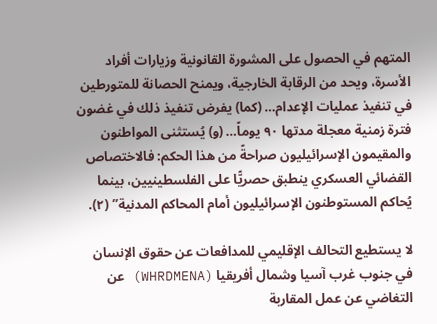المتهم في الحصول على المشورة القانونية وزيارات أفراد الأسرة، ويحد من الرقابة الخارجية، ويمنح الحصانة للمتورطين في تنفيذ عمليات الإعدام… (كما) يفرض تنفيذ ذلك في غضون فترة زمنية معجلة مدتها ٩٠ يوماً… (و) يُستثنى المواطنون والمقيمون الإسرائيليون صراحةً من هذا الحكم: فالاختصاص القضائي العسكري ينطبق حصريًّا على الفلسطينيين، بينما يُحاكم المستوطنون الإسرائيليون أمام المحاكم المدنية” (٢).

لا يستطيع التحالف الإقليمي للمدافعات عن حقوق الإنسان في جنوب غرب آسيا وشمال أفريقيا (WHRDMENA) عن التغاضي عن عمل المقاربة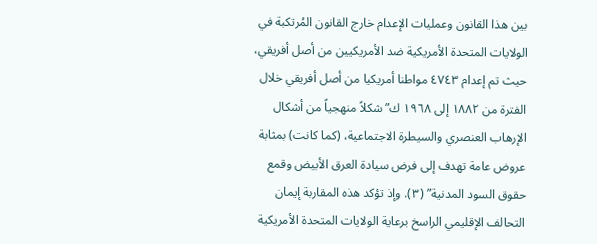بين هذا القانون وعمليات الإعدام خارج القانون المُرتكبة في الولايات المتحدة الأمريكية ضد الأمريكيين من أصل أفريقي، حيث تم إعدام ٤٧٤٣ مواطنا أمريكيا من أصل أفريقي خلال الفترة من ١٨٨٢ إلى ١٩٦٨ ك”شكلاً منهجياً من أشكال الإرهاب العنصري والسيطرة الاجتماعية، (كما كانت) بمثابة عروض عامة تهدف إلى فرض سيادة العرق الأبيض وقمع حقوق السود المدنية” (٣). وإذ تؤكد هذه المقاربة إيمان التحالف الإقليمي الراسخ برعاية الولايات المتحدة الأمريكية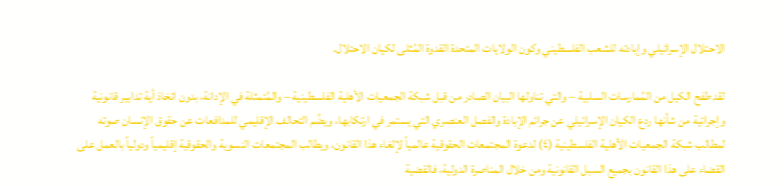الاحتلال الإسرائيلي وإبادته للشعب الفلسطيني وكون الولايات المتحدة القدوة المُثلى لكيان الاحتلال.

لقد طفح الكيل من المُمارسات السلبية – والتي تناولها البيان الصادر من قبل شبكة الجمعيات الأهلية الفلسطينية – والمُتمثلة في الإدانة، بدون اتخاذ أية تدابير قانونية وإجرائية من شأنها ردع الكيان الإسرائيلي عن جرائم الإبادة والفصل العنصري التي يستمر في ارتكابها، ويضُم التحالف الإقليمي للمدافعات عن حقوق الإنسان صوته لمطالب شبكة الجمعيات الأهلية الفلسطينية (٤) لدعوة المجتمعات الحقوقية عالمياً لإلغاء هذا القانون، ويطالب المجتمعات النسوية والحقوقية إقليمياً ودولياً بالعمل على القضاء على هذا القانون بجميع السبل القانونية ومن خلال المناصرة الدولية، فالقضية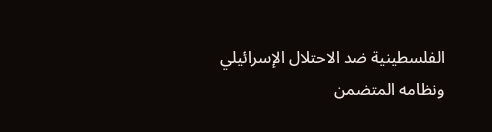الفلسطينية ضد الاحتلال الإسرائيلي ونظامه المتضمن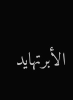الأبرتهايد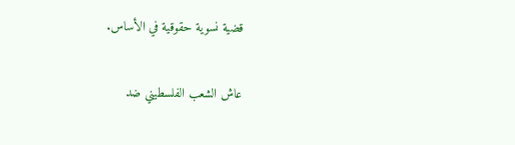قضية نسوية حقوقية في الأساس.

عاش الشعب الفلسطيني ضد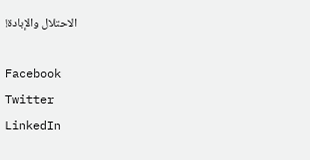الاحتلال والإبادة!

Facebook
Twitter
LinkedIn